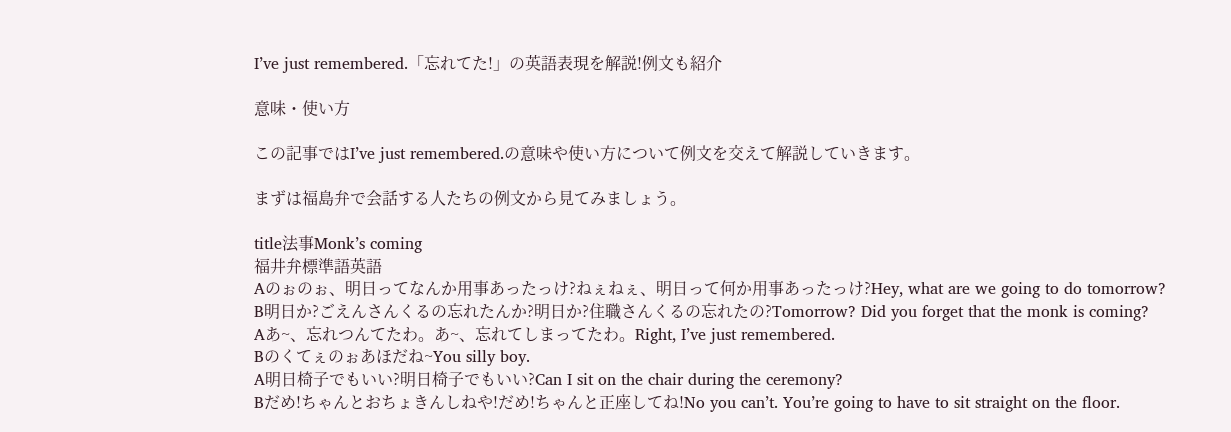I’ve just remembered.「忘れてた!」の英語表現を解説!例文も紹介

意味・使い方

この記事ではI’ve just remembered.の意味や使い方について例文を交えて解説していきます。

まずは福島弁で会話する人たちの例文から見てみましょう。

title法事Monk’s coming
福井弁標準語英語
Aのぉのぉ、明日ってなんか用事あったっけ?ねぇねぇ、明日って何か用事あったっけ?Hey, what are we going to do tomorrow?
B明日か?ごえんさんくるの忘れたんか?明日か?住職さんくるの忘れたの?Tomorrow? Did you forget that the monk is coming?
Aあ~、忘れつんてたわ。あ~、忘れてしまってたわ。Right, I’ve just remembered.
Bのくてぇのぉあほだね~You silly boy.
A明日椅子でもいい?明日椅子でもいい?Can I sit on the chair during the ceremony?
Bだめ!ちゃんとおちょきんしねや!だめ!ちゃんと正座してね!No you can’t. You’re going to have to sit straight on the floor.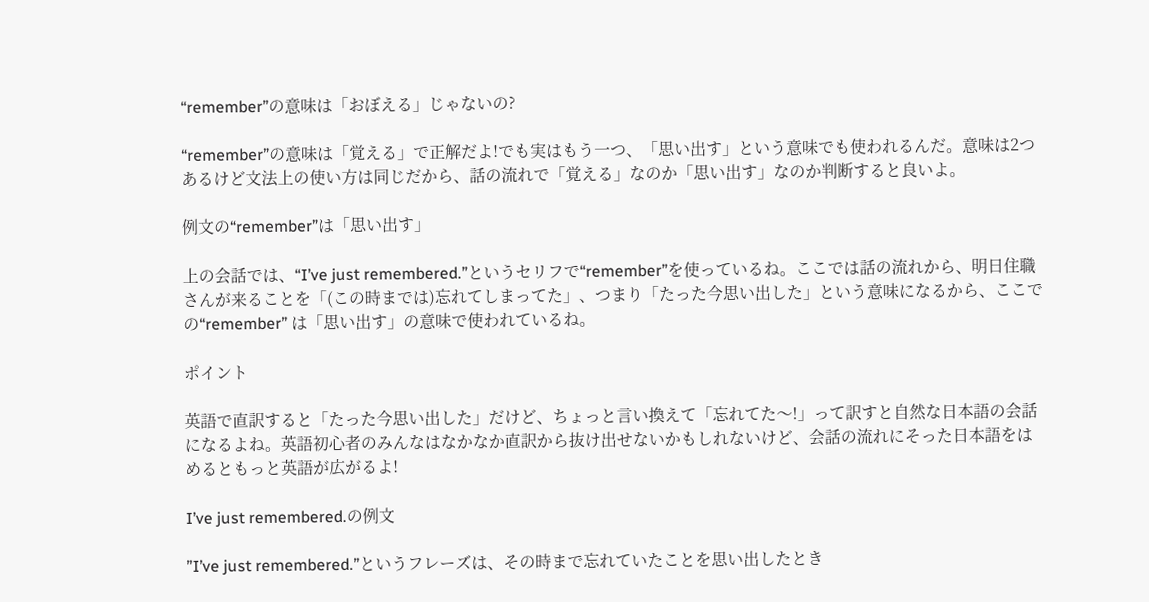“remember”の意味は「おぼえる」じゃないの?

“remember”の意味は「覚える」で正解だよ!でも実はもう一つ、「思い出す」という意味でも使われるんだ。意味は2つあるけど文法上の使い方は同じだから、話の流れで「覚える」なのか「思い出す」なのか判断すると良いよ。

例文の“remember”は「思い出す」

上の会話では、“I’ve just remembered.”というセリフで“remember”を使っているね。ここでは話の流れから、明日住職さんが来ることを「(この時までは)忘れてしまってた」、つまり「たった今思い出した」という意味になるから、ここでの“remember” は「思い出す」の意味で使われているね。

ポイント

英語で直訳すると「たった今思い出した」だけど、ちょっと言い換えて「忘れてた〜!」って訳すと自然な日本語の会話になるよね。英語初心者のみんなはなかなか直訳から抜け出せないかもしれないけど、会話の流れにそった日本語をはめるともっと英語が広がるよ!

I’ve just remembered.の例文

”I’ve just remembered.”というフレーズは、その時まで忘れていたことを思い出したとき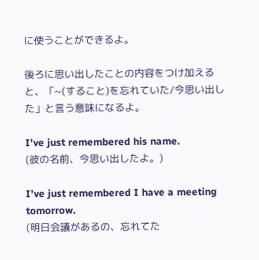に使うことができるよ。

後ろに思い出したことの内容をつけ加えると、「~(すること)を忘れていた/今思い出した」と言う意味になるよ。

I’ve just remembered his name.
(彼の名前、今思い出したよ。)

I’ve just remembered I have a meeting tomorrow.
(明日会議があるの、忘れてた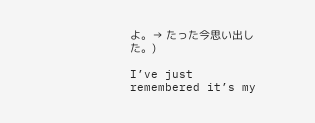よ。→ たった今思い出した。)

I’ve just remembered it’s my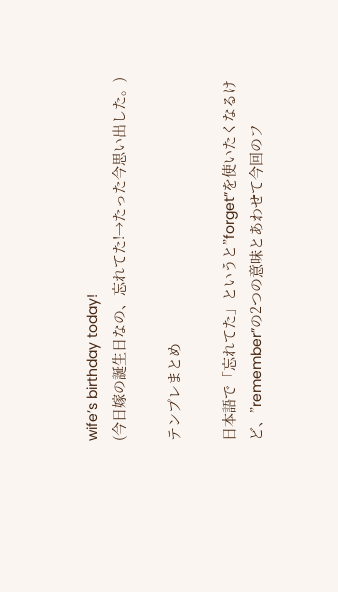wife’s birthday today!
(今日嫁の誕生日なの、忘れてた!→たった今思い出した。)

テンプレまとめ

日本語で「忘れてた」というと”forget”を使いたくなるけど、”remember”の2つの意味とあわせて今回のフ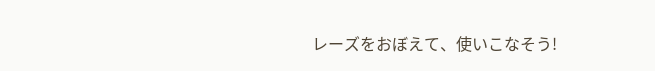レーズをおぼえて、使いこなそう!